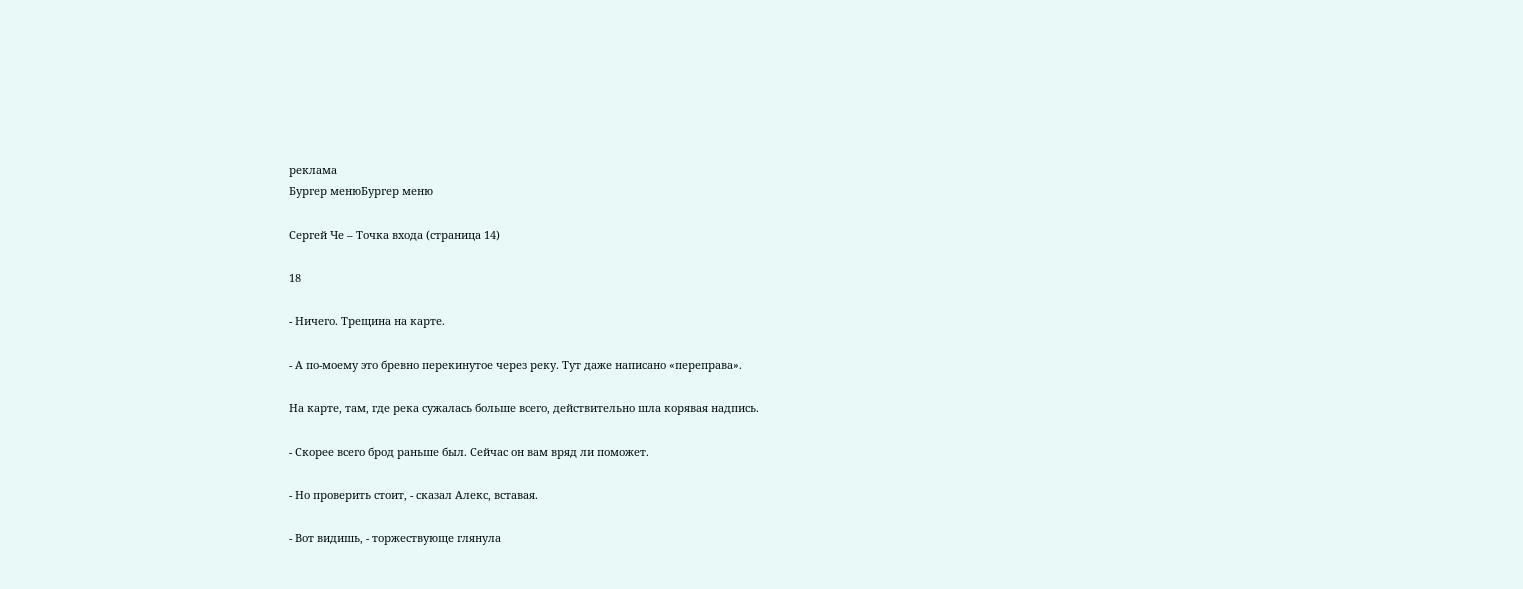реклама
Бургер менюБургер меню

Сергей Че – Точка входа (страница 14)

18

- Ничего. Трещина на карте.

- А по-моему это бревно перекинутое через реку. Тут даже написано «переправа».

На карте, там, где река сужалась больше всего, действительно шла корявая надпись.

- Скорее всего брод раньше был. Сейчас он вам вряд ли поможет.

- Но проверить стоит, - сказал Алекс, вставая.

- Вот видишь, - торжествующе глянула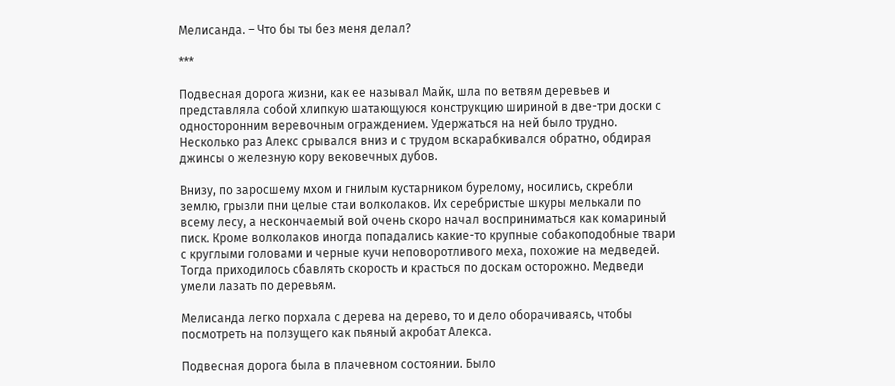Мелисанда. – Что бы ты без меня делал?

***

Подвесная дорога жизни, как ее называл Майк, шла по ветвям деревьев и представляла собой хлипкую шатающуюся конструкцию шириной в две-три доски с односторонним веревочным ограждением. Удержаться на ней было трудно. Несколько раз Алекс срывался вниз и с трудом вскарабкивался обратно, обдирая джинсы о железную кору вековечных дубов.

Внизу, по заросшему мхом и гнилым кустарником бурелому, носились, скребли землю, грызли пни целые стаи волколаков. Их серебристые шкуры мелькали по всему лесу, а нескончаемый вой очень скоро начал восприниматься как комариный писк. Кроме волколаков иногда попадались какие-то крупные собакоподобные твари с круглыми головами и черные кучи неповоротливого меха, похожие на медведей. Тогда приходилось сбавлять скорость и красться по доскам осторожно. Медведи умели лазать по деревьям.

Мелисанда легко порхала с дерева на дерево, то и дело оборачиваясь, чтобы посмотреть на ползущего как пьяный акробат Алекса.

Подвесная дорога была в плачевном состоянии. Было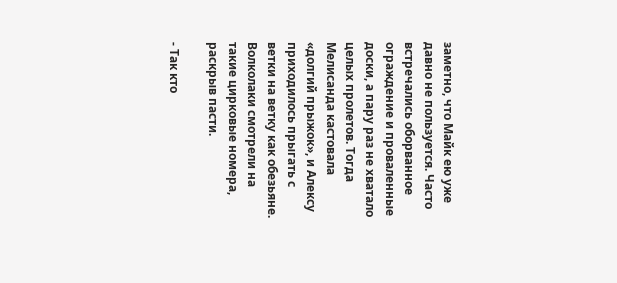заметно, что Майк ею уже давно не пользуется. Часто встречались оборванное ограждение и проваленные доски, а пару раз не хватало целых пролетов. Тогда Мелисанда кастовала «долгий прыжок», и Алексу приходилось прыгать с ветки на ветку как обезьяне. Волколаки смотрели на такие цирковые номера, раскрыв пасти.

- Так кто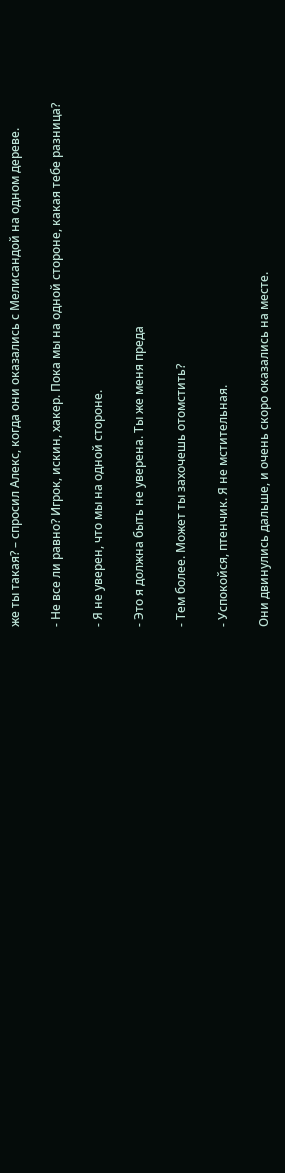же ты такая? – спросил Алекс, когда они оказались с Мелисандой на одном дереве.

- Не все ли равно? Игрок, искин, хакер. Пока мы на одной стороне, какая тебе разница?

- Я не уверен, что мы на одной стороне.

- Это я должна быть не уверена. Ты же меня преда

- Тем более. Может ты захочешь отомстить?

- Успокойся, птенчик. Я не мстительная.

Они двинулись дальше, и очень скоро оказались на месте.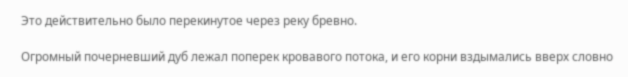Это действительно было перекинутое через реку бревно.

Огромный почерневший дуб лежал поперек кровавого потока, и его корни вздымались вверх словно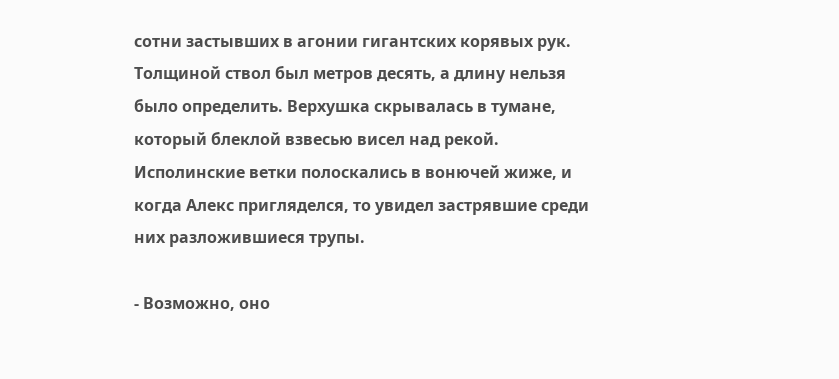сотни застывших в агонии гигантских корявых рук. Толщиной ствол был метров десять, а длину нельзя было определить. Верхушка скрывалась в тумане, который блеклой взвесью висел над рекой. Исполинские ветки полоскались в вонючей жиже, и когда Алекс пригляделся, то увидел застрявшие среди них разложившиеся трупы.

- Возможно, оно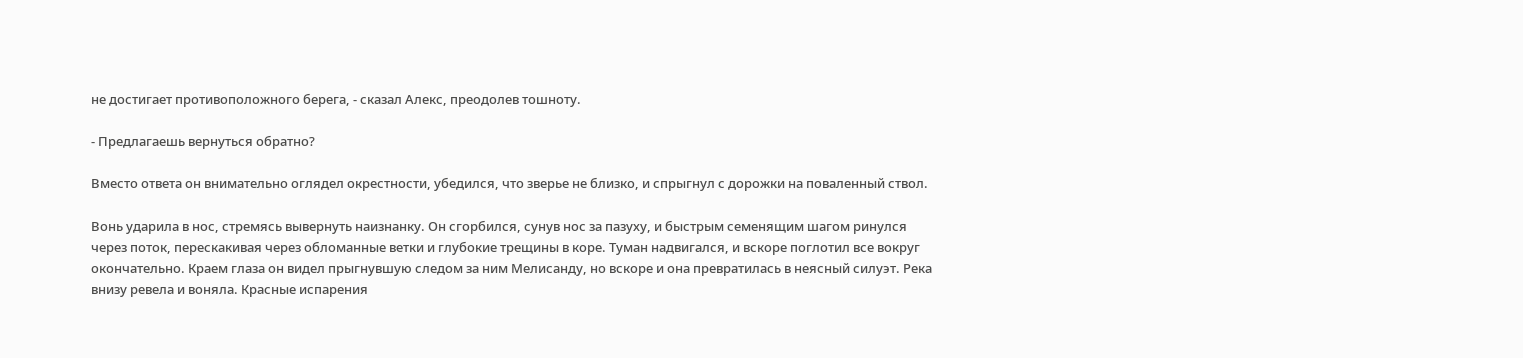не достигает противоположного берега, - сказал Алекс, преодолев тошноту.

- Предлагаешь вернуться обратно?

Вместо ответа он внимательно оглядел окрестности, убедился, что зверье не близко, и спрыгнул с дорожки на поваленный ствол.

Вонь ударила в нос, стремясь вывернуть наизнанку. Он сгорбился, сунув нос за пазуху, и быстрым семенящим шагом ринулся через поток, перескакивая через обломанные ветки и глубокие трещины в коре. Туман надвигался, и вскоре поглотил все вокруг окончательно. Краем глаза он видел прыгнувшую следом за ним Мелисанду, но вскоре и она превратилась в неясный силуэт. Река внизу ревела и воняла. Красные испарения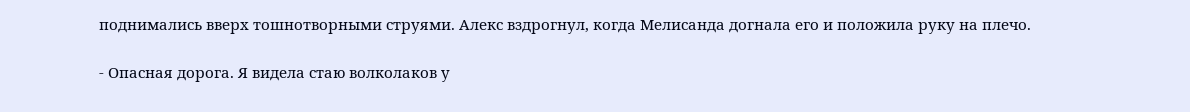поднимались вверх тошнотворными струями. Алекс вздрогнул, когда Мелисанда догнала его и положила руку на плечо.

- Опасная дорога. Я видела стаю волколаков у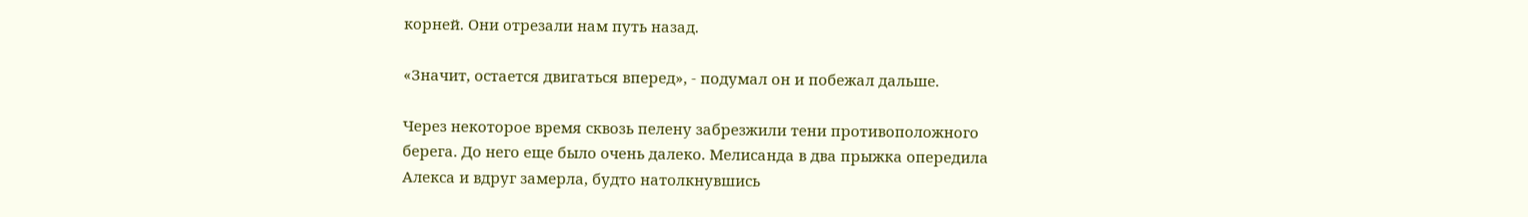корней. Они отрезали нам путь назад.

«Значит, остается двигаться вперед», - подумал он и побежал дальше.

Через некоторое время сквозь пелену забрезжили тени противоположного берега. До него еще было очень далеко. Мелисанда в два прыжка опередила Алекса и вдруг замерла, будто натолкнувшись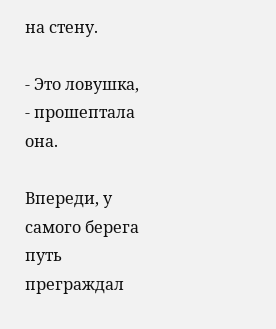на стену.

- Это ловушка, - прошептала она.

Впереди, у самого берега путь преграждал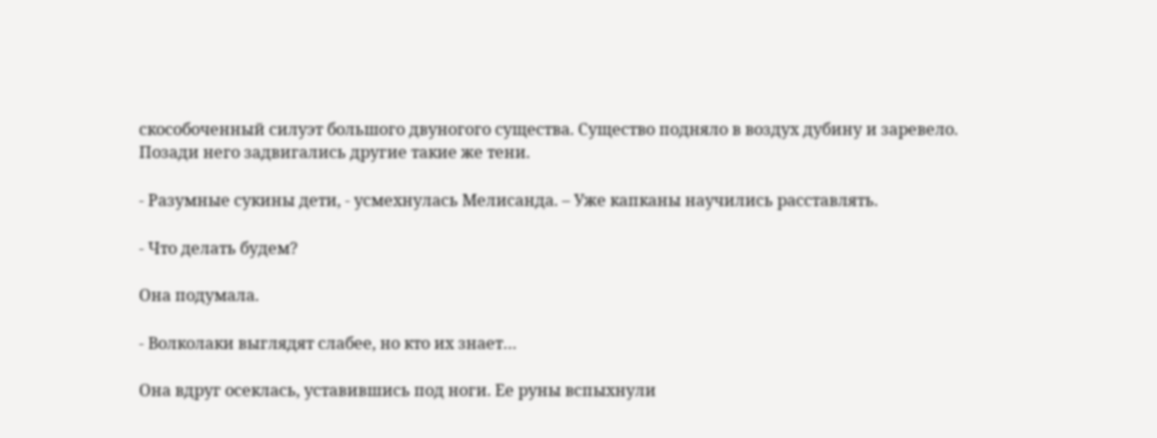скособоченный силуэт большого двуногого существа. Существо подняло в воздух дубину и заревело. Позади него задвигались другие такие же тени.

- Разумные сукины дети, - усмехнулась Мелисанда. – Уже капканы научились расставлять.

- Что делать будем?

Она подумала.

- Волколаки выглядят слабее, но кто их знает…

Она вдруг осеклась, уставившись под ноги. Ее руны вспыхнули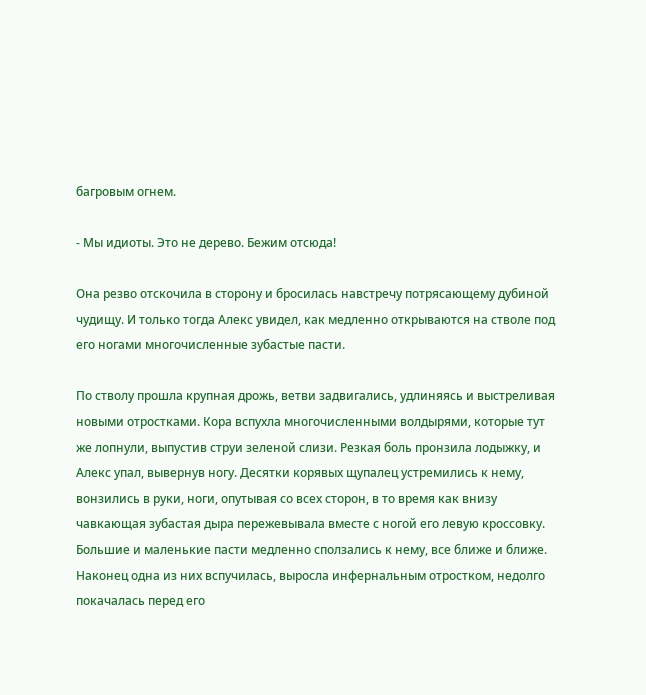багровым огнем.

- Мы идиоты. Это не дерево. Бежим отсюда!

Она резво отскочила в сторону и бросилась навстречу потрясающему дубиной чудищу. И только тогда Алекс увидел, как медленно открываются на стволе под его ногами многочисленные зубастые пасти.

По стволу прошла крупная дрожь, ветви задвигались, удлиняясь и выстреливая новыми отростками. Кора вспухла многочисленными волдырями, которые тут же лопнули, выпустив струи зеленой слизи. Резкая боль пронзила лодыжку, и Алекс упал, вывернув ногу. Десятки корявых щупалец устремились к нему, вонзились в руки, ноги, опутывая со всех сторон, в то время как внизу чавкающая зубастая дыра пережевывала вместе с ногой его левую кроссовку. Большие и маленькие пасти медленно сползались к нему, все ближе и ближе. Наконец одна из них вспучилась, выросла инфернальным отростком, недолго покачалась перед его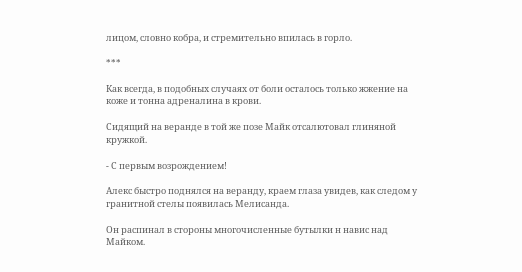лицом, словно кобра, и стремительно впилась в горло.

***

Как всегда, в подобных случаях от боли осталось только жжение на коже и тонна адреналина в крови.

Сидящий на веранде в той же позе Майк отсалютовал глиняной кружкой.

- С первым возрождением!

Алекс быстро поднялся на веранду, краем глаза увидев, как следом у гранитной стелы появилась Мелисанда.

Он распинал в стороны многочисленные бутылки н навис над Майком.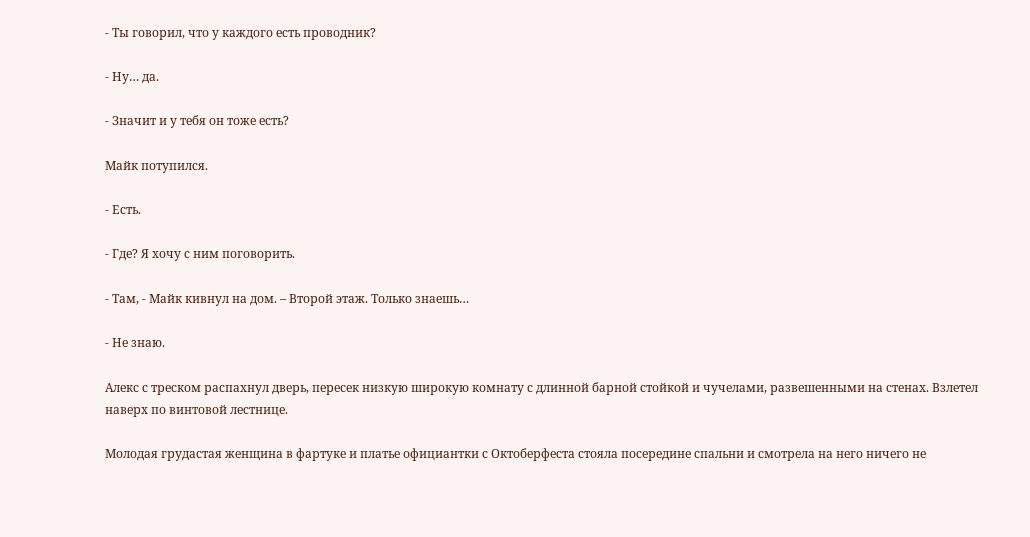- Ты говорил, что у каждого есть проводник?

- Ну… да.

- Значит и у тебя он тоже есть?

Майк потупился.

- Есть.

- Где? Я хочу с ним поговорить.

- Там, - Майк кивнул на дом. – Второй этаж. Только знаешь…

- Не знаю.

Алекс с треском распахнул дверь, пересек низкую широкую комнату с длинной барной стойкой и чучелами, развешенными на стенах. Взлетел наверх по винтовой лестнице.

Молодая грудастая женщина в фартуке и платье официантки с Октоберфеста стояла посередине спальни и смотрела на него ничего не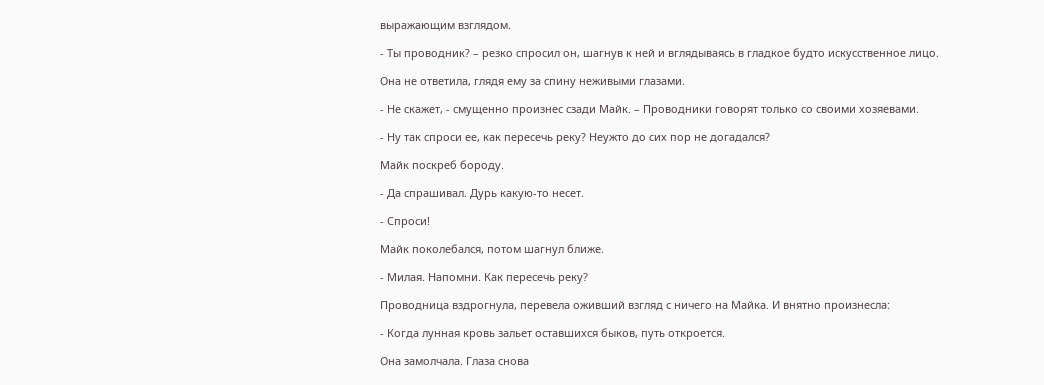выражающим взглядом.

- Ты проводник? – резко спросил он, шагнув к ней и вглядываясь в гладкое будто искусственное лицо.

Она не ответила, глядя ему за спину неживыми глазами.

- Не скажет, - смущенно произнес сзади Майк. – Проводники говорят только со своими хозяевами.

- Ну так спроси ее, как пересечь реку? Неужто до сих пор не догадался?

Майк поскреб бороду.

- Да спрашивал. Дурь какую-то несет.

- Спроси!

Майк поколебался, потом шагнул ближе.

- Милая. Напомни. Как пересечь реку?

Проводница вздрогнула, перевела оживший взгляд с ничего на Майка. И внятно произнесла:

- Когда лунная кровь зальет оставшихся быков, путь откроется.

Она замолчала. Глаза снова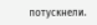потускнели.